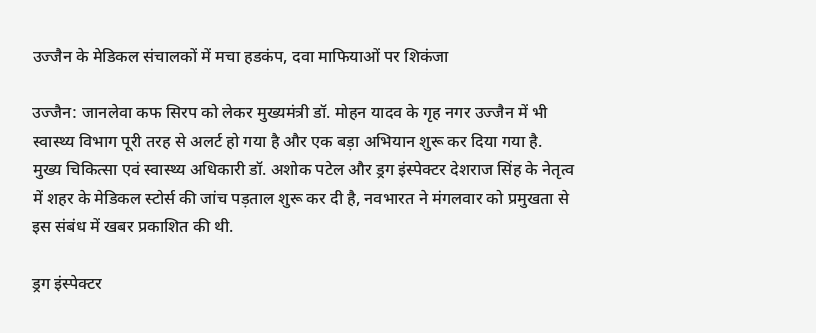उज्जैन के मेडिकल संचालकों में मचा हडकंप, दवा माफियाओं पर शिकंजा

उज्जैन: जानलेवा कफ सिरप को लेकर मुख्यमंत्री डॉ. मोहन यादव के गृह नगर उज्जैन में भी स्वास्थ्य विभाग पूरी तरह से अलर्ट हो गया है और एक बड़ा अभियान शुरू कर दिया गया है. मुख्य चिकित्सा एवं स्वास्थ्य अधिकारी डॉ. अशोक पटेल और ड्रग इंस्पेक्टर देशराज सिंह के नेतृत्व में शहर के मेडिकल स्टोर्स की जांच पड़ताल शुरू कर दी है, नवभारत ने मंगलवार को प्रमुखता से इस संबंध में खबर प्रकाशित की थी.

ड्रग इंस्पेक्टर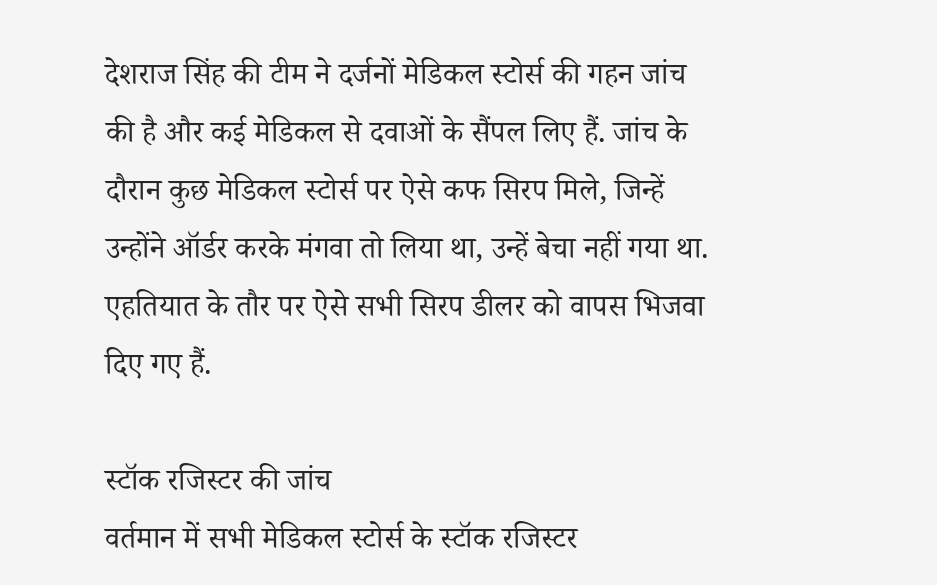देशराज सिंह की टीम ने दर्जनों मेडिकल स्टोर्स की गहन जांच की है और कई मेडिकल से दवाओं के सैंपल लिए हैं. जांच के दौरान कुछ मेडिकल स्टोर्स पर ऐसे कफ सिरप मिले, जिन्हें उन्होंने ऑर्डर करके मंगवा तो लिया था, उन्हें बेचा नहीं गया था. एहतियात के तौर पर ऐसे सभी सिरप डीलर को वापस भिजवा दिए गए हैं.

स्टॉक रजिस्टर की जांच
वर्तमान में सभी मेडिकल स्टोर्स के स्टॉक रजिस्टर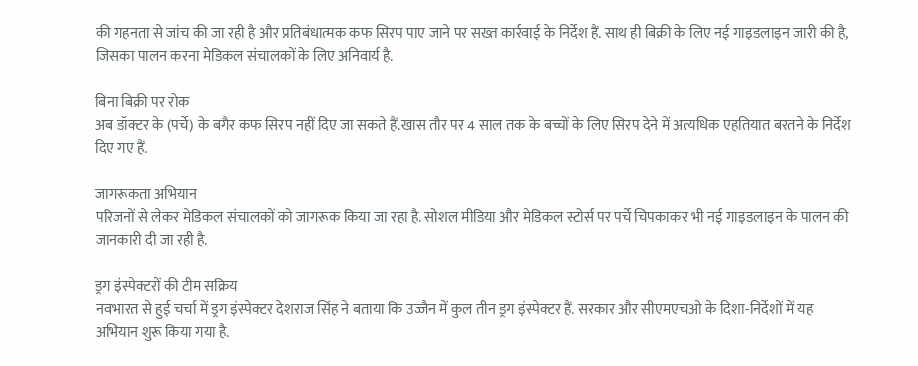की गहनता से जांच की जा रही है और प्रतिबंधात्मक कफ सिरप पाए जाने पर सख्त कार्रवाई के निर्देश हैं. साथ ही बिक्री के लिए नई गाइडलाइन जारी की है, जिसका पालन करना मेडिकल संचालकों के लिए अनिवार्य है.

बिना बिक्री पर रोक
अब डॉक्टर के (पर्चे) के बगैर कफ सिरप नहीं दिए जा सकते हैं.खास तौर पर 4 साल तक के बच्चों के लिए सिरप देने में अत्यधिक एहतियात बरतने के निर्देश दिए गए हैं.

जागरूकता अभियान
परिजनों से लेकर मेडिकल संचालकों को जागरूक किया जा रहा है. सोशल मीडिया और मेडिकल स्टोर्स पर पर्चे चिपकाकर भी नई गाइडलाइन के पालन की जानकारी दी जा रही है.

ड्रग इंस्पेक्टरों की टीम सक्रिय
नवभारत से हुई चर्चा में ड्रग इंस्पेक्टर देशराज सिंह ने बताया कि उज्जैन में कुल तीन ड्रग इंस्पेक्टर हैं. सरकार और सीएमएचओ के दिशा-निर्देशों में यह अभियान शुरू किया गया है.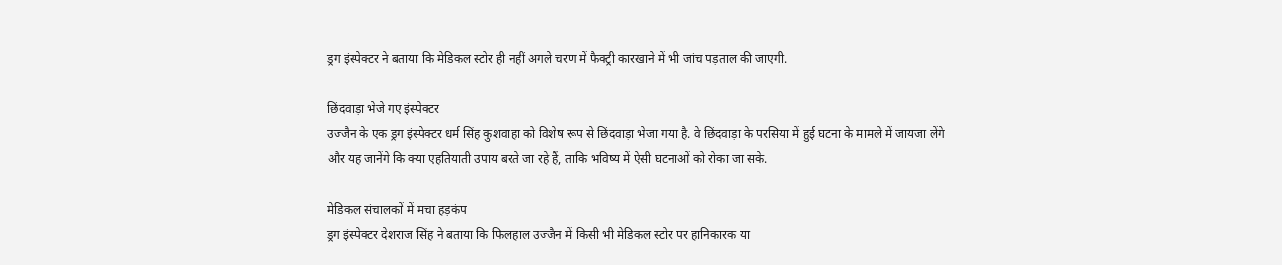ड्रग इंस्पेक्टर ने बताया कि मेडिकल स्टोर ही नहीं अगले चरण में फैक्ट्री कारखाने में भी जांच पड़ताल की जाएगी.

छिंदवाड़ा भेजे गए इंस्पेक्टर
उज्जैन के एक ड्रग इंस्पेक्टर धर्म सिंह कुशवाहा को विशेष रूप से छिंदवाड़ा भेजा गया है. वे छिंदवाड़ा के परसिया में हुई घटना के मामले में जायजा लेंगे और यह जानेंगे कि क्या एहतियाती उपाय बरते जा रहे हैं, ताकि भविष्य में ऐसी घटनाओं को रोका जा सके.

मेडिकल संचालकों में मचा हड़कंप
ड्रग इंस्पेक्टर देशराज सिंह ने बताया कि फिलहाल उज्जैन में किसी भी मेडिकल स्टोर पर हानिकारक या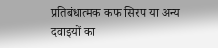प्रतिबंधात्मक कफ सिरप या अन्य दवाइयों का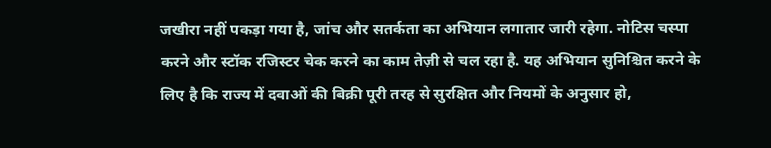जखीरा नहीं पकड़ा गया है, जांच और सतर्कता का अभियान लगातार जारी रहेगा. नोटिस चस्पा करने और स्टॉक रजिस्टर चेक करने का काम तेज़ी से चल रहा है. यह अभियान सुनिश्चित करने के लिए है कि राज्य में दवाओं की बिक्री पूरी तरह से सुरक्षित और नियमों के अनुसार हो,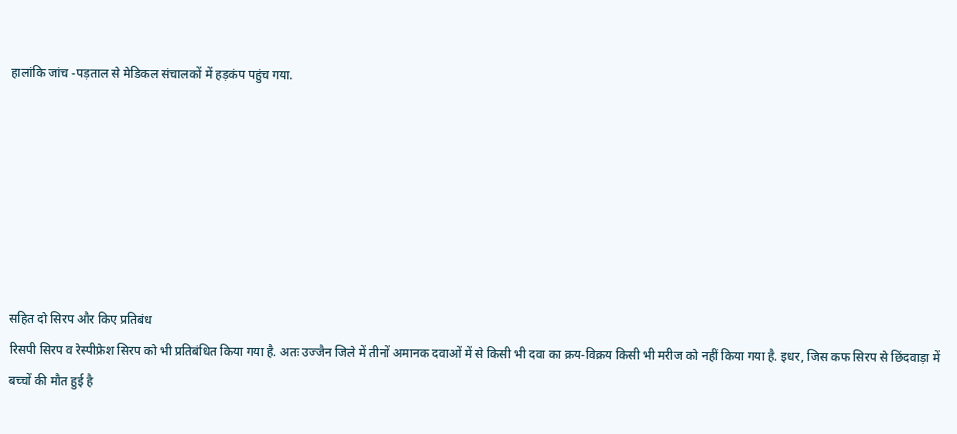हालांकि जांच -पड़ताल से मेडिकल संचालकों में हड़कंप पहुंच गया.







सहित दो सिरप और किए प्रतिबंध
रिसपी सिरप व रेस्पीफ्रेश सिरप को भी प्रतिबंधित किया गया है. अतः उज्जैन जिले में तीनों अमानक दवाओं में से किसी भी दवा का क्रय-विक्रय किसी भी मरीज को नहीं किया गया है. इधर, जिस कफ सिरप से छिंदवाड़ा में बच्चों की मौत हुई है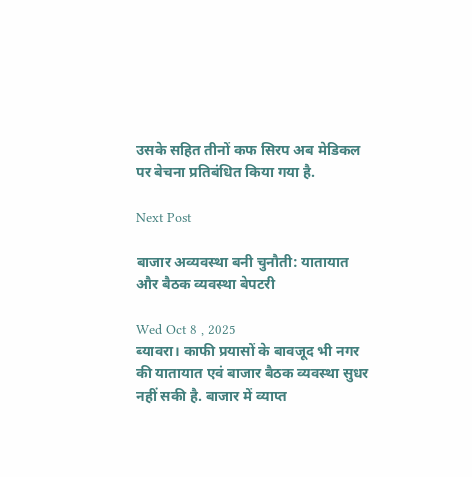उसके सहित तीनों कफ सिरप अब मेडिकल पर बेचना प्रतिबंधित किया गया है.

Next Post

बाजार अव्यवस्था बनी चुनौती: यातायात और बैठक व्यवस्था बेपटरी

Wed Oct 8 , 2025
ब्यावरा। काफी प्रयासों के बावजूद भी नगर की यातायात एवं बाजार बैठक व्यवस्था सुधर नहीं सकी है. बाजार में व्याप्त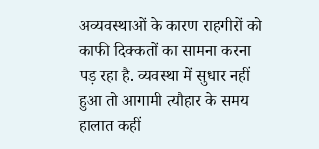अव्यवस्थाओं के कारण राहगीरों को काफी दिक्कतों का सामना करना पड़ रहा है. व्यवस्था में सुधार नहीं हुआ तो आगामी त्यौहार के समय हालात कहीं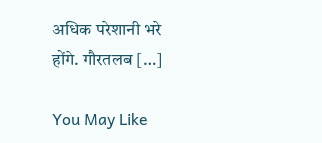अधिक परेशानी भरे होंगे. गौरतलब […]

You May Like